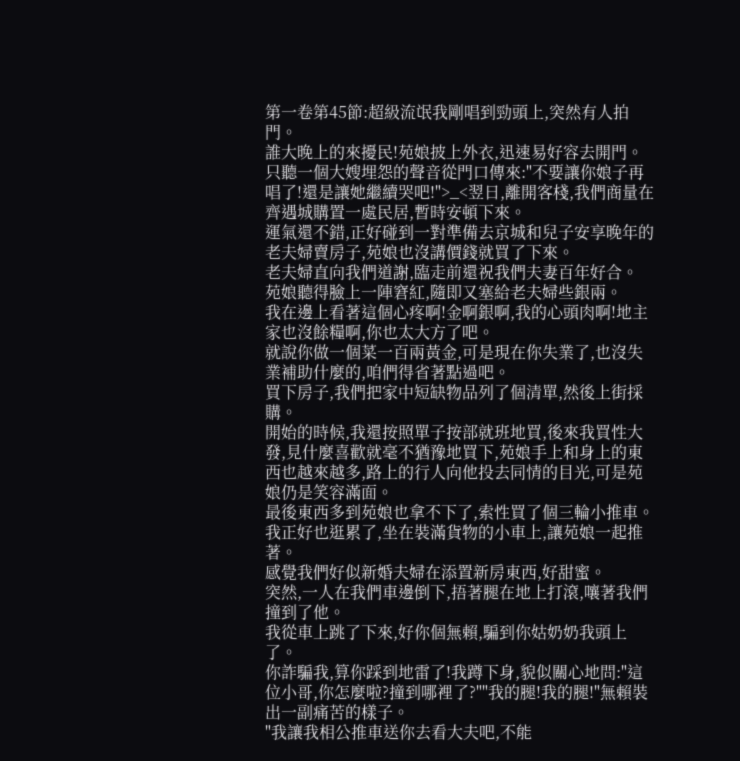第一卷第45節:超級流氓我剛唱到勁頭上,突然有人拍門。
誰大晚上的來擾民!苑娘披上外衣,迅速易好容去開門。
只聽一個大嫂埋怨的聲音從門口傳來:"不要讓你娘子再唱了!還是讓她繼續哭吧!">_<翌日,離開客棧,我們商量在齊遇城購置一處民居,暫時安頓下來。
運氣還不錯,正好碰到一對準備去京城和兒子安享晚年的老夫婦賣房子,苑娘也沒講價錢就買了下來。
老夫婦直向我們道謝,臨走前還祝我們夫妻百年好合。
苑娘聽得臉上一陣窘紅,隨即又塞給老夫婦些銀兩。
我在邊上看著這個心疼啊!金啊銀啊,我的心頭肉啊!地主家也沒餘糧啊,你也太大方了吧。
就說你做一個菜一百兩黃金,可是現在你失業了,也沒失業補助什麼的,咱們得省著點過吧。
買下房子,我們把家中短缺物品列了個清單,然後上街採購。
開始的時候,我還按照單子按部就班地買,後來我買性大發,見什麼喜歡就毫不猶豫地買下,苑娘手上和身上的東西也越來越多,路上的行人向他投去同情的目光,可是苑娘仍是笑容滿面。
最後東西多到苑娘也拿不下了,索性買了個三輪小推車。
我正好也逛累了,坐在裝滿貨物的小車上,讓苑娘一起推著。
感覺我們好似新婚夫婦在添置新房東西,好甜蜜。
突然,一人在我們車邊倒下,捂著腿在地上打滾,嚷著我們撞到了他。
我從車上跳了下來,好你個無賴,騙到你姑奶奶我頭上了。
你詐騙我,算你踩到地雷了!我蹲下身,貌似關心地問:"這位小哥,你怎麼啦?撞到哪裡了?""我的腿!我的腿!"無賴裝出一副痛苦的樣子。
"我讓我相公推車送你去看大夫吧,不能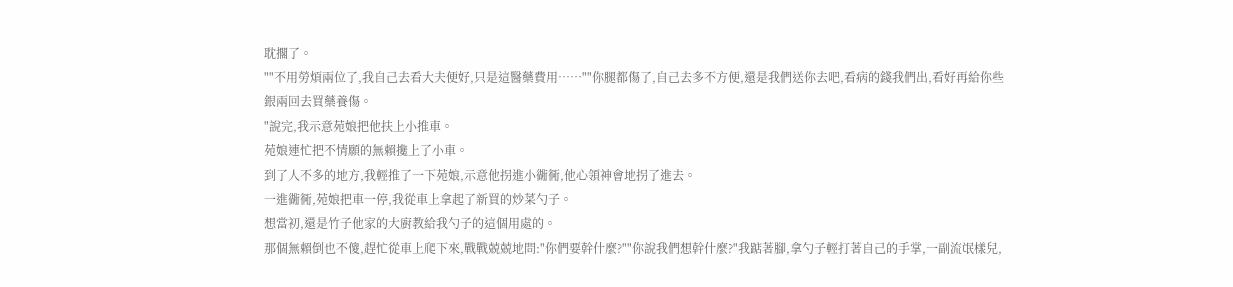耽擱了。
""不用勞煩兩位了,我自己去看大夫便好,只是這醫藥費用……""你腿都傷了,自己去多不方便,還是我們送你去吧,看病的錢我們出,看好再給你些銀兩回去買藥養傷。
"說完,我示意苑娘把他扶上小推車。
苑娘連忙把不情願的無賴攙上了小車。
到了人不多的地方,我輕推了一下苑娘,示意他拐進小衚衕,他心領神會地拐了進去。
一進衚衕,苑娘把車一停,我從車上拿起了新買的炒菜勺子。
想當初,還是竹子他家的大廚教給我勺子的這個用處的。
那個無賴倒也不傻,趕忙從車上爬下來,戰戰兢兢地問:"你們要幹什麼?""你說我們想幹什麼?"我踮著腳,拿勺子輕打著自己的手掌,一副流氓樣兒,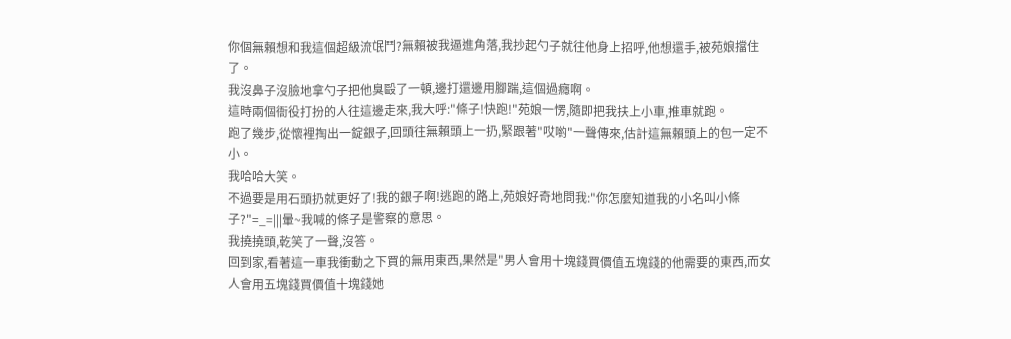你個無賴想和我這個超級流氓鬥?無賴被我逼進角落,我抄起勺子就往他身上招呼,他想還手,被苑娘擋住了。
我沒鼻子沒臉地拿勺子把他臭毆了一頓,邊打還邊用腳踹,這個過癮啊。
這時兩個衙役打扮的人往這邊走來,我大呼:"條子!快跑!"苑娘一愣,隨即把我扶上小車,推車就跑。
跑了幾步,從懷裡掏出一錠銀子,回頭往無賴頭上一扔,緊跟著"哎喲"一聲傳來,估計這無賴頭上的包一定不小。
我哈哈大笑。
不過要是用石頭扔就更好了!我的銀子啊!逃跑的路上,苑娘好奇地問我:"你怎麼知道我的小名叫小條子?"=_=|||暈~我喊的條子是警察的意思。
我撓撓頭,乾笑了一聲,沒答。
回到家,看著這一車我衝動之下買的無用東西,果然是"男人會用十塊錢買價值五塊錢的他需要的東西,而女人會用五塊錢買價值十塊錢她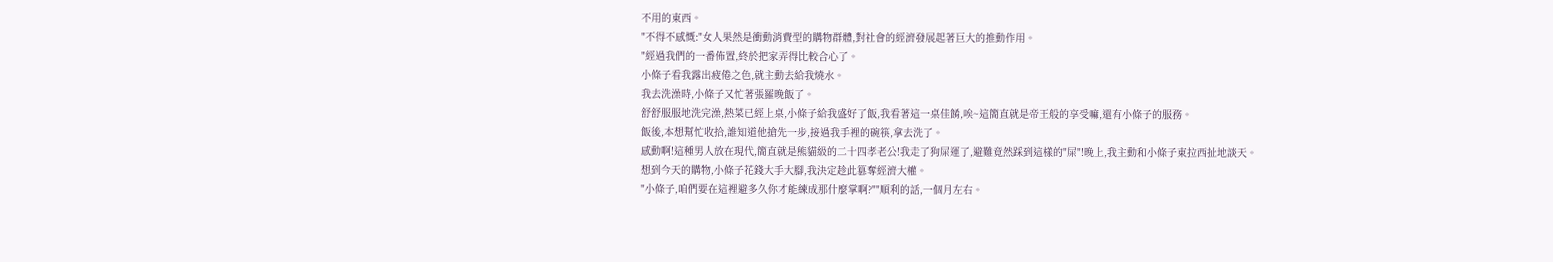不用的東西。
"不得不感慨:"女人果然是衝動消費型的購物群體,對社會的經濟發展起著巨大的推動作用。
"經過我們的一番佈置,終於把家弄得比較合心了。
小條子看我露出疲倦之色,就主動去給我燒水。
我去洗澡時,小條子又忙著張羅晚飯了。
舒舒服服地洗完澡,熱菜已經上桌,小條子給我盛好了飯,我看著這一桌佳餚,唉~這簡直就是帝王般的享受嘛,還有小條子的服務。
飯後,本想幫忙收拾,誰知道他搶先一步,接過我手裡的碗筷,拿去洗了。
感動啊!這種男人放在現代,簡直就是熊貓級的二十四孝老公!我走了狗屎運了,避難竟然踩到這樣的"屎"!晚上,我主動和小條子東拉西扯地談天。
想到今天的購物,小條子花錢大手大腳,我決定趁此篡奪經濟大權。
"小條子,咱們要在這裡避多久你才能練成那什麼掌啊?""順利的話,一個月左右。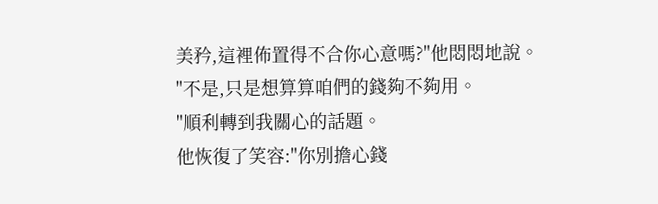美矜,這裡佈置得不合你心意嗎?"他悶悶地說。
"不是,只是想算算咱們的錢夠不夠用。
"順利轉到我關心的話題。
他恢復了笑容:"你別擔心錢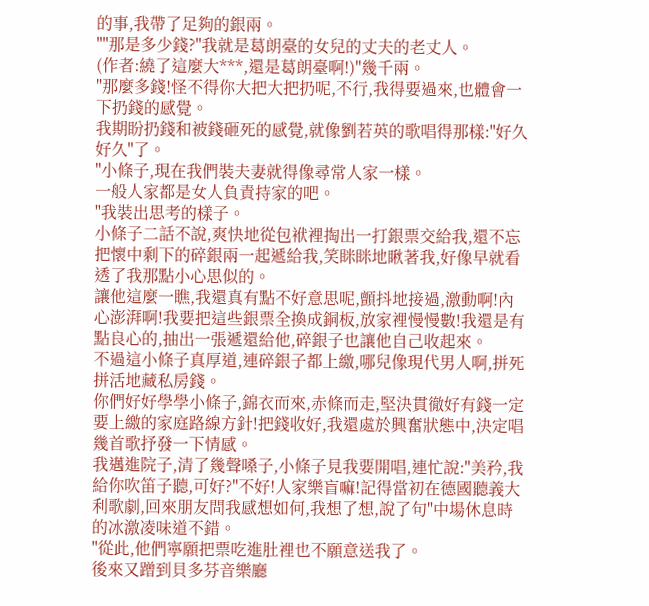的事,我帶了足夠的銀兩。
""那是多少錢?"我就是葛朗臺的女兒的丈夫的老丈人。
(作者:繞了這麼大***,還是葛朗臺啊!)"幾千兩。
"那麼多錢!怪不得你大把大把扔呢,不行,我得要過來,也體會一下扔錢的感覺。
我期盼扔錢和被錢砸死的感覺,就像劉若英的歌唱得那樣:"好久好久"了。
"小條子,現在我們裝夫妻就得像尋常人家一樣。
一般人家都是女人負責持家的吧。
"我裝出思考的樣子。
小條子二話不說,爽快地從包袱裡掏出一打銀票交給我,還不忘把懷中剩下的碎銀兩一起遞給我,笑眯眯地瞅著我,好像早就看透了我那點小心思似的。
讓他這麼一瞧,我還真有點不好意思呢,顫抖地接過,激動啊!內心澎湃啊!我要把這些銀票全換成銅板,放家裡慢慢數!我還是有點良心的,抽出一張遞還給他,碎銀子也讓他自己收起來。
不過這小條子真厚道,連碎銀子都上繳,哪兒像現代男人啊,拼死拼活地藏私房錢。
你們好好學學小條子,錦衣而來,赤條而走,堅決貫徹好有錢一定要上繳的家庭路線方針!把錢收好,我還處於興奮狀態中,決定唱幾首歌抒發一下情感。
我邁進院子,清了幾聲嗓子,小條子見我要開唱,連忙說:"美矜,我給你吹笛子聽,可好?"不好!人家樂盲嘛!記得當初在德國聽義大利歌劇,回來朋友問我感想如何,我想了想,說了句"中場休息時的冰激凌味道不錯。
"從此,他們寧願把票吃進肚裡也不願意送我了。
後來又蹭到貝多芬音樂廳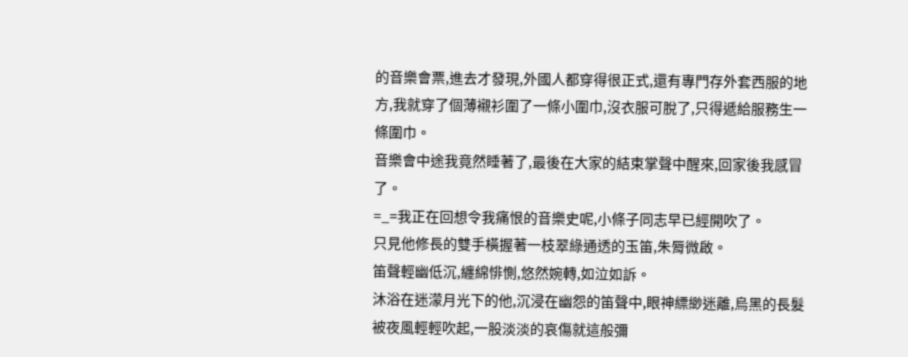的音樂會票,進去才發現,外國人都穿得很正式,還有專門存外套西服的地方,我就穿了個薄襯衫圍了一條小圍巾,沒衣服可脫了,只得遞給服務生一條圍巾。
音樂會中途我竟然睡著了,最後在大家的結束掌聲中醒來,回家後我感冒了。
=_=我正在回想令我痛恨的音樂史呢,小條子同志早已經開吹了。
只見他修長的雙手橫握著一枝翠綠通透的玉笛,朱脣微啟。
笛聲輕幽低沉,纏綿悱惻,悠然婉轉,如泣如訴。
沐浴在迷濛月光下的他,沉浸在幽怨的笛聲中,眼神縹緲迷離,烏黑的長髮被夜風輕輕吹起,一股淡淡的哀傷就這般彌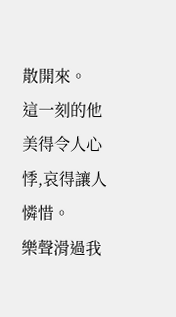散開來。
這一刻的他美得令人心悸,哀得讓人憐惜。
樂聲滑過我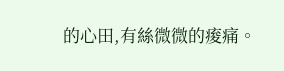的心田,有絲微微的痠痛。